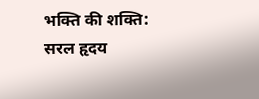भक्ति की शक्ति: सरल हृदय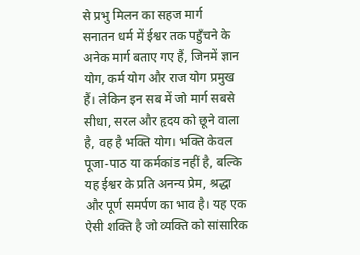से प्रभु मिलन का सहज मार्ग
सनातन धर्म में ईश्वर तक पहुँचने के अनेक मार्ग बताए गए हैं, जिनमें ज्ञान योग, कर्म योग और राज योग प्रमुख हैं। लेकिन इन सब में जो मार्ग सबसे सीधा, सरल और हृदय को छूने वाला है, वह है भक्ति योग। भक्ति केवल पूजा-पाठ या कर्मकांड नहीं है, बल्कि यह ईश्वर के प्रति अनन्य प्रेम, श्रद्धा और पूर्ण समर्पण का भाव है। यह एक ऐसी शक्ति है जो व्यक्ति को सांसारिक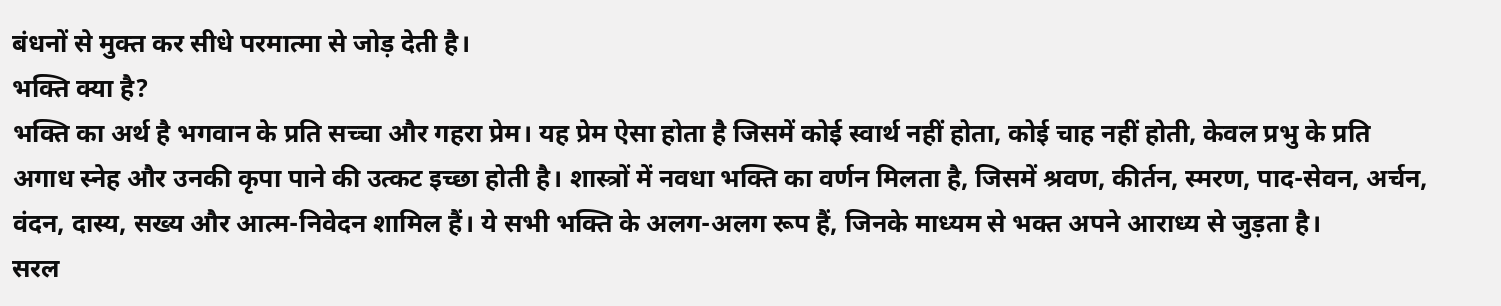बंधनों से मुक्त कर सीधे परमात्मा से जोड़ देती है।
भक्ति क्या है?
भक्ति का अर्थ है भगवान के प्रति सच्चा और गहरा प्रेम। यह प्रेम ऐसा होता है जिसमें कोई स्वार्थ नहीं होता, कोई चाह नहीं होती, केवल प्रभु के प्रति अगाध स्नेह और उनकी कृपा पाने की उत्कट इच्छा होती है। शास्त्रों में नवधा भक्ति का वर्णन मिलता है, जिसमें श्रवण, कीर्तन, स्मरण, पाद-सेवन, अर्चन, वंदन, दास्य, सख्य और आत्म-निवेदन शामिल हैं। ये सभी भक्ति के अलग-अलग रूप हैं, जिनके माध्यम से भक्त अपने आराध्य से जुड़ता है।
सरल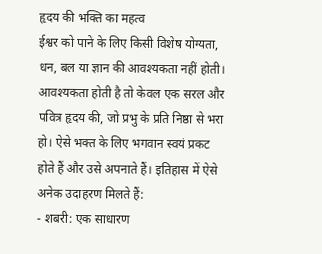हृदय की भक्ति का महत्व
ईश्वर को पाने के लिए किसी विशेष योग्यता, धन, बल या ज्ञान की आवश्यकता नहीं होती। आवश्यकता होती है तो केवल एक सरल और पवित्र हृदय की, जो प्रभु के प्रति निष्ठा से भरा हो। ऐसे भक्त के लिए भगवान स्वयं प्रकट होते हैं और उसे अपनाते हैं। इतिहास में ऐसे अनेक उदाहरण मिलते हैं:
- शबरी: एक साधारण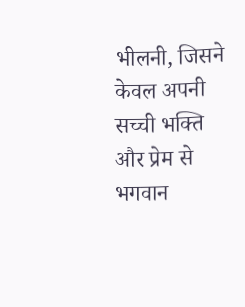भीलनी, जिसने केवल अपनी सच्ची भक्ति और प्रेम से भगवान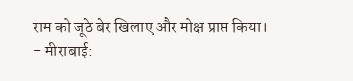राम को जूठे बेर खिलाए और मोक्ष प्राप्त किया।
- मीराबाई: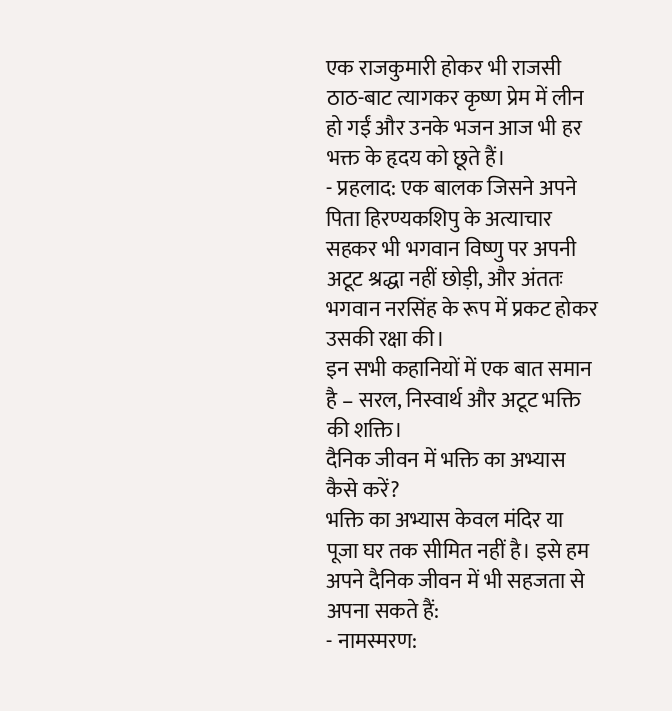एक राजकुमारी होकर भी राजसी ठाठ-बाट त्यागकर कृष्ण प्रेम में लीन हो गईं और उनके भजन आज भी हर भक्त के हृदय को छूते हैं।
- प्रहलाद: एक बालक जिसने अपने पिता हिरण्यकशिपु के अत्याचार सहकर भी भगवान विष्णु पर अपनी अटूट श्रद्धा नहीं छोड़ी, और अंततः भगवान नरसिंह के रूप में प्रकट होकर उसकी रक्षा की।
इन सभी कहानियों में एक बात समान है – सरल, निस्वार्थ और अटूट भक्ति की शक्ति।
दैनिक जीवन में भक्ति का अभ्यास कैसे करें?
भक्ति का अभ्यास केवल मंदिर या पूजा घर तक सीमित नहीं है। इसे हम अपने दैनिक जीवन में भी सहजता से अपना सकते हैं:
- नामस्मरण: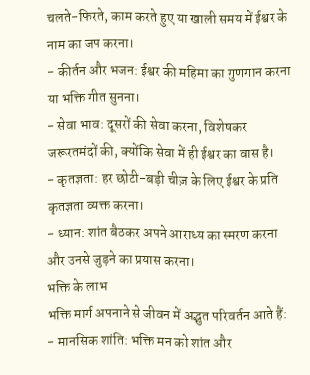चलते-फिरते, काम करते हुए या खाली समय में ईश्वर के नाम का जप करना।
- कीर्तन और भजन: ईश्वर की महिमा का गुणगान करना या भक्ति गीत सुनना।
- सेवा भाव: दूसरों की सेवा करना, विशेषकर जरूरतमंदों की, क्योंकि सेवा में ही ईश्वर का वास है।
- कृतज्ञता: हर छोटी-बड़ी चीज़ के लिए ईश्वर के प्रति कृतज्ञता व्यक्त करना।
- ध्यान: शांत बैठकर अपने आराध्य का स्मरण करना और उनसे जुड़ने का प्रयास करना।
भक्ति के लाभ
भक्ति मार्ग अपनाने से जीवन में अद्भुत परिवर्तन आते हैं:
- मानसिक शांति: भक्ति मन को शांत और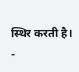स्थिर करती है।
-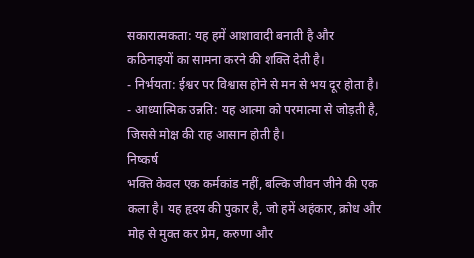सकारात्मकता: यह हमें आशावादी बनाती है और कठिनाइयों का सामना करने की शक्ति देती है।
- निर्भयता: ईश्वर पर विश्वास होने से मन से भय दूर होता है।
- आध्यात्मिक उन्नति: यह आत्मा को परमात्मा से जोड़ती है, जिससे मोक्ष की राह आसान होती है।
निष्कर्ष
भक्ति केवल एक कर्मकांड नहीं, बल्कि जीवन जीने की एक कला है। यह हृदय की पुकार है, जो हमें अहंकार, क्रोध और मोह से मुक्त कर प्रेम, करुणा और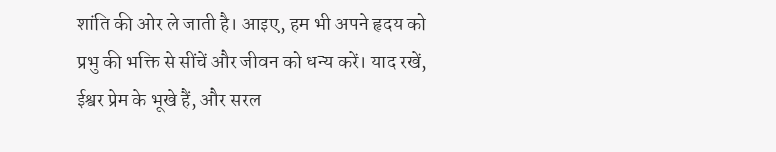शांति की ओर ले जाती है। आइए, हम भी अपने हृदय को प्रभु की भक्ति से सींचें और जीवन को धन्य करें। याद रखें, ईश्वर प्रेम के भूखे हैं, और सरल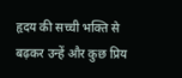हृदय की सच्ची भक्ति से बढ़कर उन्हें और कुछ प्रिय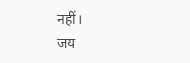नहीं।
जय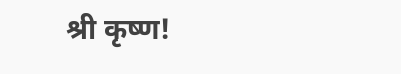श्री कृष्ण!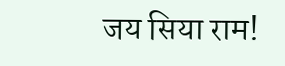जय सिया राम!